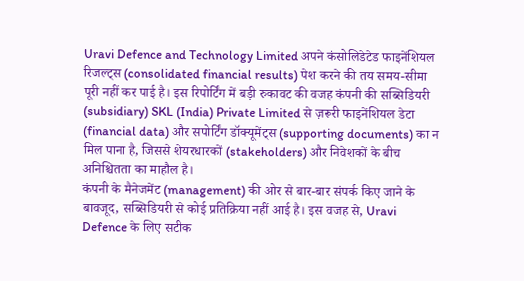Uravi Defence and Technology Limited अपने कंसोलिडेटेड फाइनेंशियल रिजल्ट्स (consolidated financial results) पेश करने की तय समय-सीमा पूरी नहीं कर पाई है। इस रिपोर्टिंग में बड़ी रुकावट की वजह कंपनी की सब्सिडियरी (subsidiary) SKL (India) Private Limited से ज़रूरी फाइनेंशियल डेटा (financial data) और सपोर्टिंग डॉक्यूमेंट्स (supporting documents) का न मिल पाना है, जिससे शेयरधारकों (stakeholders) और निवेशकों के बीच अनिश्चितता का माहौल है।
कंपनी के मैनेजमेंट (management) की ओर से बार-बार संपर्क किए जाने के बावजूद, सब्सिडियरी से कोई प्रतिक्रिया नहीं आई है। इस वजह से, Uravi Defence के लिए सटीक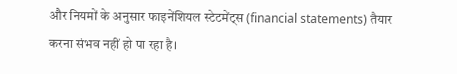और नियमों के अनुसार फाइनेंशियल स्टेटमेंट्स (financial statements) तैयार करना संभव नहीं हो पा रहा है।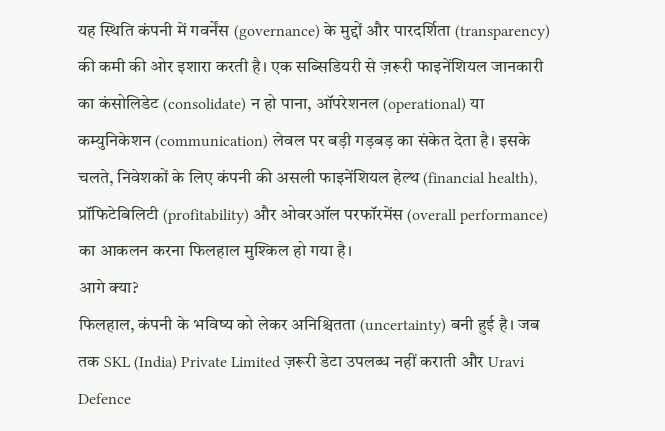यह स्थिति कंपनी में गवर्नेंस (governance) के मुद्दों और पारदर्शिता (transparency) की कमी की ओर इशारा करती है। एक सब्सिडियरी से ज़रूरी फाइनेंशियल जानकारी का कंसोलिडेट (consolidate) न हो पाना, ऑपरेशनल (operational) या कम्युनिकेशन (communication) लेवल पर बड़ी गड़बड़ का संकेत देता है। इसके चलते, निवेशकों के लिए कंपनी की असली फाइनेंशियल हेल्थ (financial health), प्रॉफिटेबिलिटी (profitability) और ओवरऑल परफॉरमेंस (overall performance) का आकलन करना फिलहाल मुश्किल हो गया है।
आगे क्या?
फिलहाल, कंपनी के भविष्य को लेकर अनिश्चितता (uncertainty) बनी हुई है। जब तक SKL (India) Private Limited ज़रूरी डेटा उपलब्ध नहीं कराती और Uravi Defence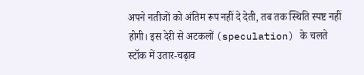अपने नतीजों को अंतिम रूप नहीं दे देती, तब तक स्थिति स्पष्ट नहीं होगी। इस देरी से अटकलों (speculation) के चलते स्टॉक में उतार-चढ़ाव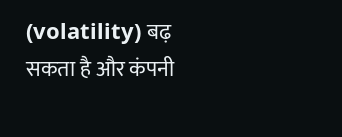(volatility) बढ़ सकता है और कंपनी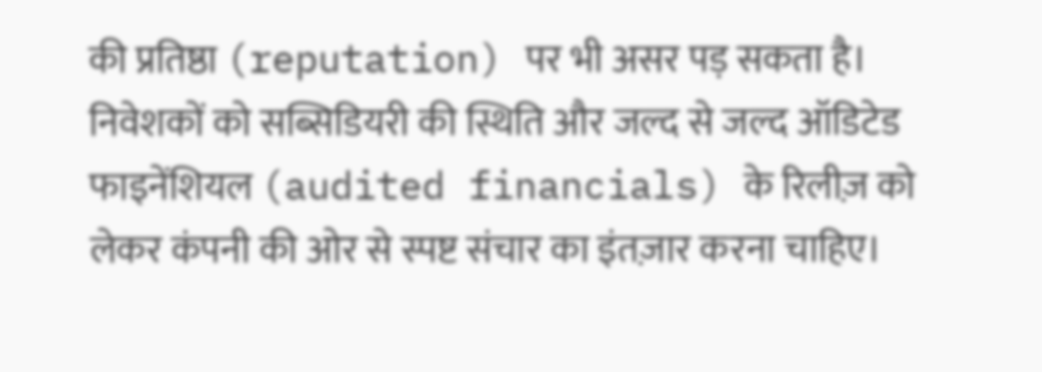की प्रतिष्ठा (reputation) पर भी असर पड़ सकता है। निवेशकों को सब्सिडियरी की स्थिति और जल्द से जल्द ऑडिटेड फाइनेंशियल (audited financials) के रिलीज़ को लेकर कंपनी की ओर से स्पष्ट संचार का इंतज़ार करना चाहिए।